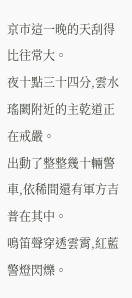京市這一晚的天刮得比往常大。
夜十點三十四分,雲水瑤闕附近的主乾道正在戒嚴。
出動了整整幾十輛警車,依稀間還有軍方吉普在其中。
鳴笛聲穿透雲霄,紅藍警燈閃爍。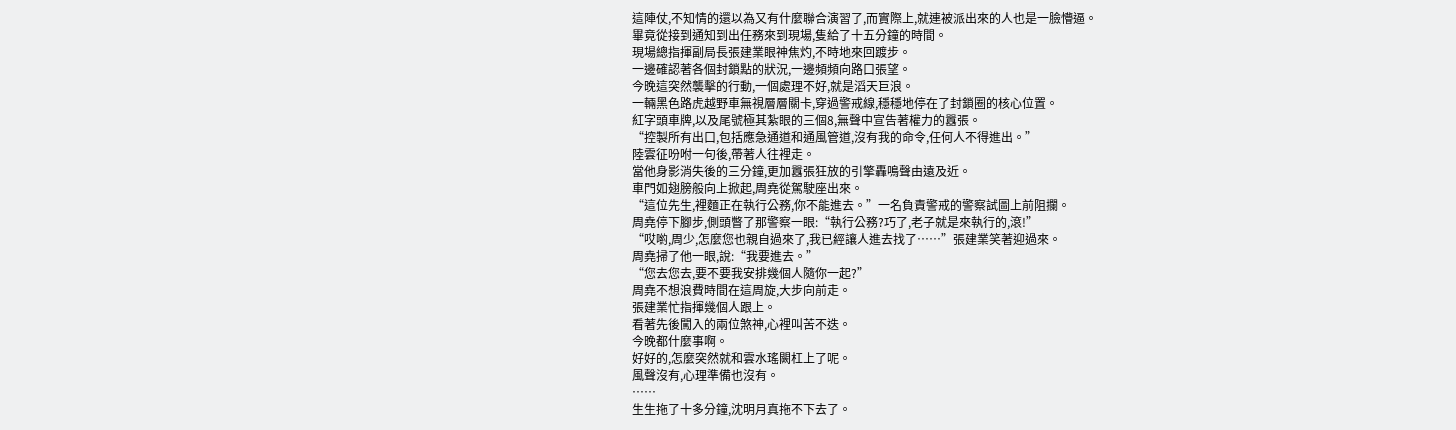這陣仗,不知情的還以為又有什麼聯合演習了,而實際上,就連被派出來的人也是一臉懵逼。
畢竟從接到通知到出任務來到現場,隻給了十五分鐘的時間。
現場總指揮副局長張建業眼神焦灼,不時地來回踱步。
一邊確認著各個封鎖點的狀況,一邊頻頻向路口張望。
今晚這突然襲擊的行動,一個處理不好,就是滔天巨浪。
一輛黑色路虎越野車無視層層關卡,穿過警戒線,穩穩地停在了封鎖圈的核心位置。
紅字頭車牌,以及尾號極其紮眼的三個8,無聲中宣告著權力的囂張。
“控製所有出口,包括應急通道和通風管道,沒有我的命令,任何人不得進出。”
陸雲征吩咐一句後,帶著人往裡走。
當他身影消失後的三分鐘,更加囂張狂放的引擎轟鳴聲由遠及近。
車門如翅膀般向上掀起,周堯從駕駛座出來。
“這位先生,裡麵正在執行公務,你不能進去。”一名負責警戒的警察試圖上前阻攔。
周堯停下腳步,側頭瞥了那警察一眼:“執行公務?巧了,老子就是來執行的,滾!”
“哎喲,周少,怎麼您也親自過來了,我已經讓人進去找了……”張建業笑著迎過來。
周堯掃了他一眼,說:“我要進去。”
“您去您去,要不要我安排幾個人隨你一起?”
周堯不想浪費時間在這周旋,大步向前走。
張建業忙指揮幾個人跟上。
看著先後闖入的兩位煞神,心裡叫苦不迭。
今晚都什麼事啊。
好好的,怎麼突然就和雲水瑤闕杠上了呢。
風聲沒有,心理準備也沒有。
……
生生拖了十多分鐘,沈明月真拖不下去了。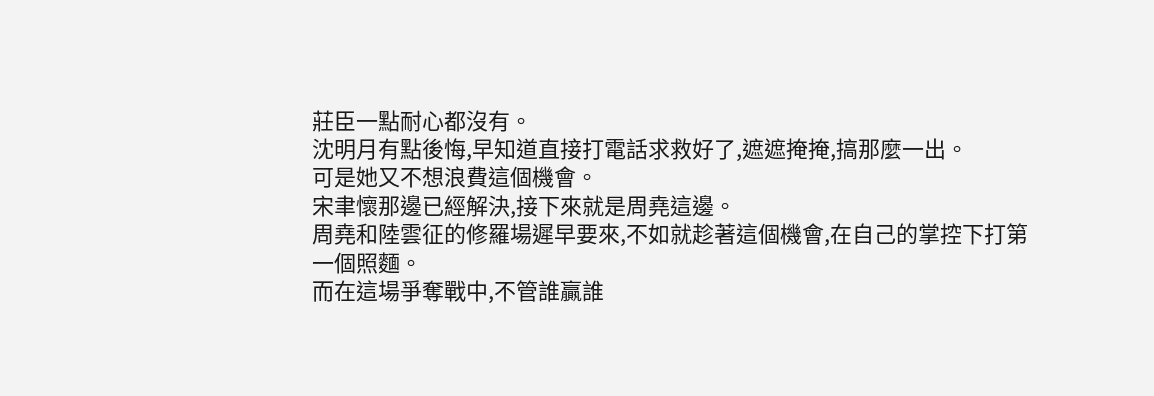莊臣一點耐心都沒有。
沈明月有點後悔,早知道直接打電話求救好了,遮遮掩掩,搞那麼一出。
可是她又不想浪費這個機會。
宋聿懷那邊已經解決,接下來就是周堯這邊。
周堯和陸雲征的修羅場遲早要來,不如就趁著這個機會,在自己的掌控下打第一個照麵。
而在這場爭奪戰中,不管誰贏誰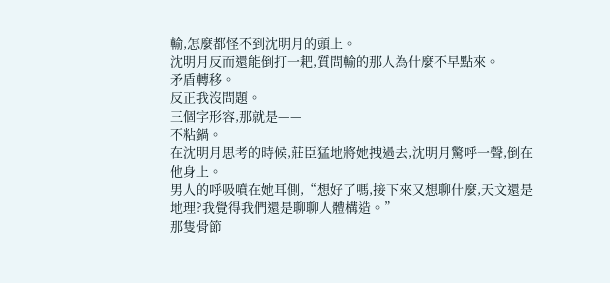輸,怎麼都怪不到沈明月的頭上。
沈明月反而還能倒打一耙,質問輸的那人為什麼不早點來。
矛盾轉移。
反正我沒問題。
三個字形容,那就是——
不粘鍋。
在沈明月思考的時候,莊臣猛地將她拽過去,沈明月驚呼一聲,倒在他身上。
男人的呼吸噴在她耳側,“想好了嗎,接下來又想聊什麼,天文還是地理?我覺得我們還是聊聊人體構造。”
那隻骨節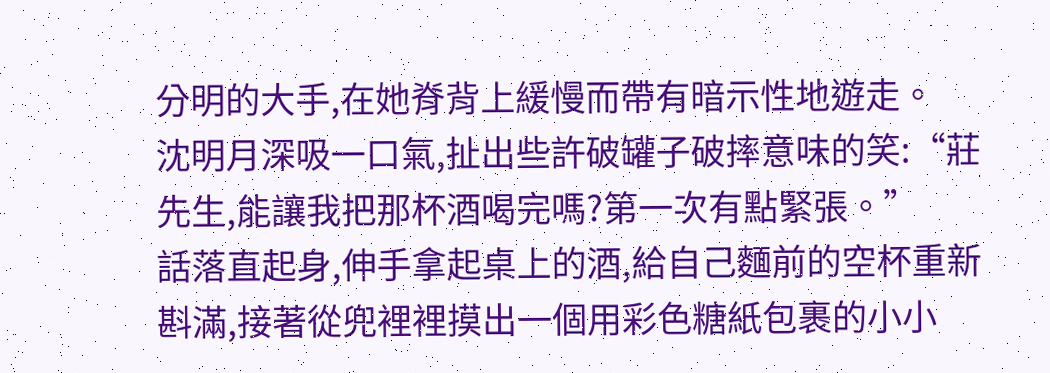分明的大手,在她脊背上緩慢而帶有暗示性地遊走。
沈明月深吸一口氣,扯出些許破罐子破摔意味的笑:“莊先生,能讓我把那杯酒喝完嗎?第一次有點緊張。”
話落直起身,伸手拿起桌上的酒,給自己麵前的空杯重新斟滿,接著從兜裡裡摸出一個用彩色糖紙包裹的小小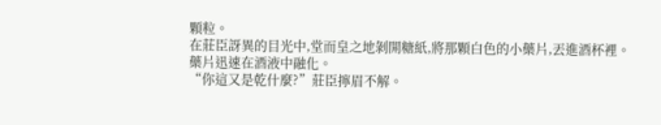顆粒。
在莊臣訝異的目光中,堂而皇之地剝開糖紙,將那顆白色的小藥片,丟進酒杯裡。
藥片迅速在酒液中融化。
“你這又是乾什麼?”莊臣擰眉不解。